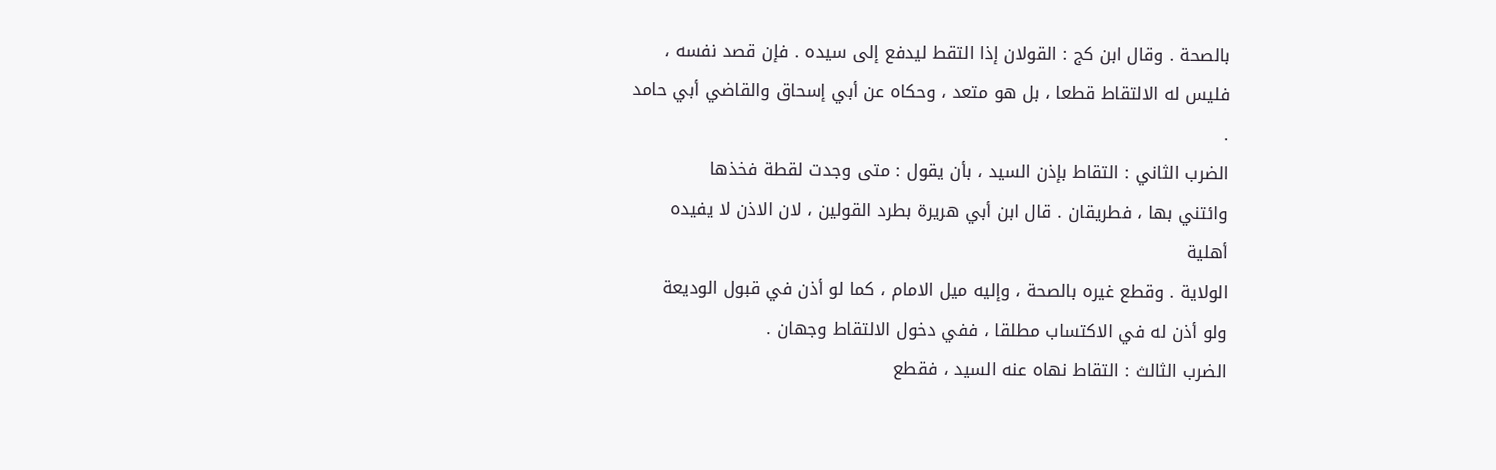بالصحة . وقال ابن كج : القولان إذا التقط ليدفع إلى سيده . فإن قصد نفسه ،
فليس له الالتقاط قطعا ، بل هو متعد ، وحكاه عن أبي إسحاق والقاضي أبي حامد .
الضرب الثاني : التقاط بإذن السيد ، بأن يقول : متى وجدت لقطة فخذها
وائتني بها ، فطريقان . قال ابن أبي هريرة بطرد القولين ، لان الاذن لا يفيده أهلية
الولاية . وقطع غيره بالصحة ، وإليه ميل الامام ، كما لو أذن في قبول الوديعة
ولو أذن له في الاكتساب مطلقا ، ففي دخول الالتقاط وجهان .
الضرب الثالث : التقاط نهاه عنه السيد ، فقطع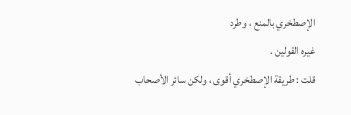الإصطخري بالمنع ، وطرد
غيره القولين .
قلت : طريقة الإصطخري أقوى ، ولكن سائر الأصحاب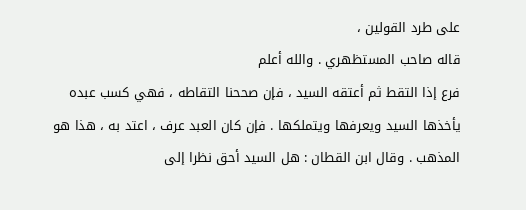على طرد القولين ،
قاله صاحب المستظهري . والله أعلم
فرع إذا التقط ثم أعتقه السيد ، فإن صححنا التقاطه ، فهي كسب عبده
يأخذها السيد ويعرفها ويتملكها . فإن كان العبد عرف ، اعتد به ، هذا هو
المذهب . وقال ابن القطان : هل السيد أحق نظرا إلى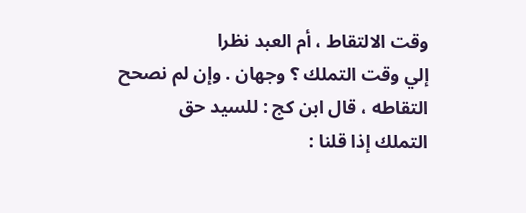وقت الالتقاط ، أم العبد نظرا
إلي وقت التملك ؟ وجهان . وإن لم نصحح التقاطه ، قال ابن كج : للسيد حق
التملك إذا قلنا :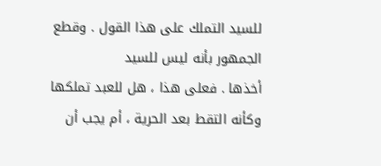للسيد التملك على هذا القول . وقطع الجمهور بأنه ليس للسيد
أخذها . فعلى هذا ، هل للعبد تملكها وكأنه التقط بعد الحرية ، أم يجب أن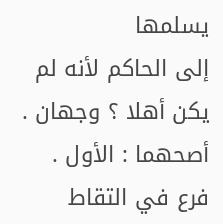يسلمها
إلى الحاكم لأنه لم يكن أهلا ؟ وجهان . أصحهما : الأول .
فرع في التقاط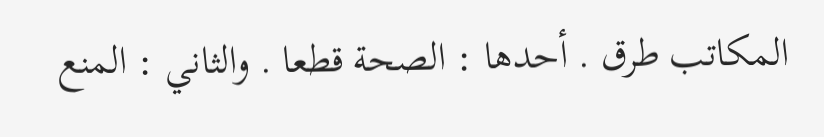المكاتب طرق . أحدها : الصحة قطعا . والثاني : المنع